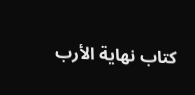كتاب نهاية الأرب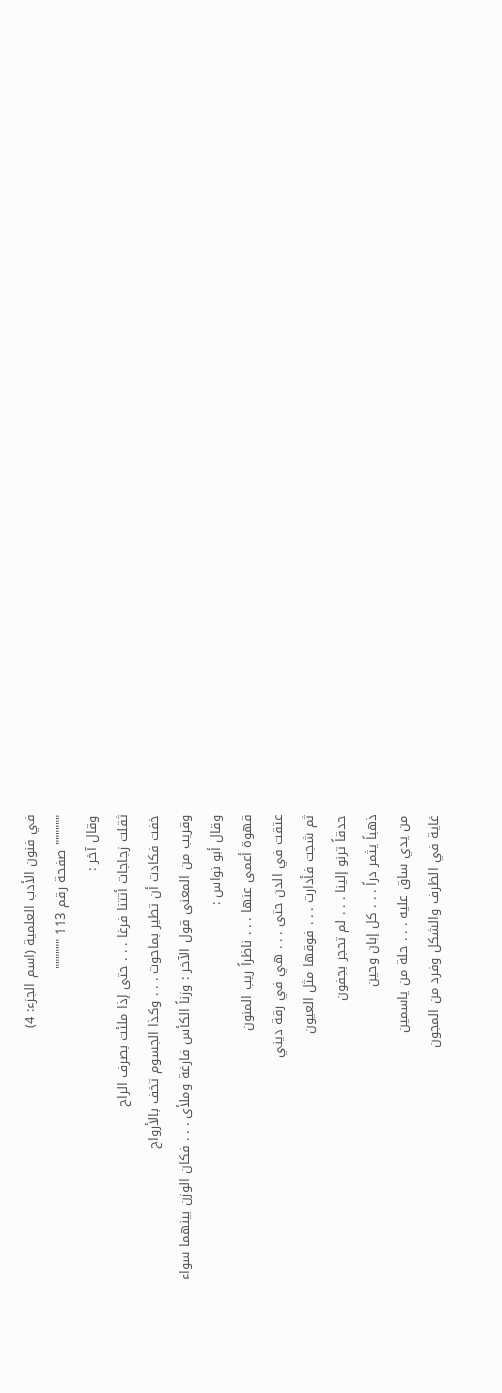في فنون الأدب العلمية (اسم الجزء: 4)
"""""" صفحة رقم 113 """"""
وقال آخر :
ثقلت زجاجات أتتنا فرغا . . . حتى إذا ملئت بصرف الراح
خفت فكادت أن تطير بماحوت . . . وكذا الجسوم تخف بالأرواح
وقريب من المعنى قول الآخر : وزناً الكأس فارغة وملأى . . . فكان الوزن بينهما سواء
وقال أبو نواس :
قهوة أعمى عنها . . . ناظراً ريب المنون
عتقت في الدن حتى . . . هي في رقة ديني
ثم شجت فأدارت . . . فوقها مثل العيون
حدقاً ترنو إلينا . . . لم تحجر بجفون
ذهباً يثمر دراً . . . كل إبان وحين
من يدي ساق عليه . . . حلة من ياسمين
غاية في الظرف والشكل وفرد من المجون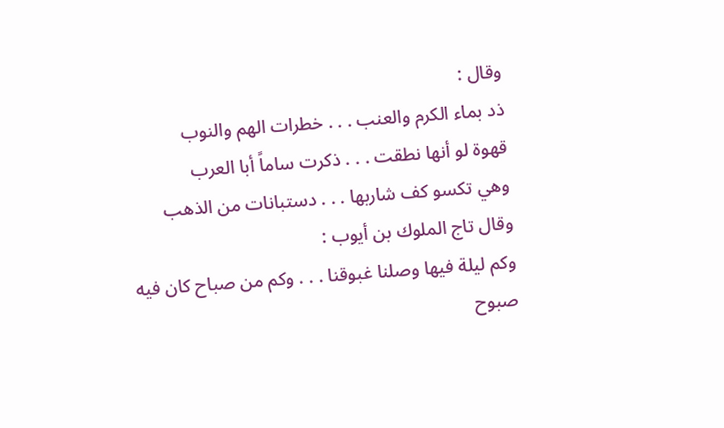وقال :
ذد بماء الكرم والعنب . . . خطرات الهم والنوب
قهوة لو أنها نطقت . . . ذكرت ساماً أبا العرب
وهي تكسو كف شاربها . . . دستبانات من الذهب
وقال تاج الملوك بن أيوب :
وكم ليلة فيها وصلنا غبوقنا . . . وكم من صباح كان فيه صبوح